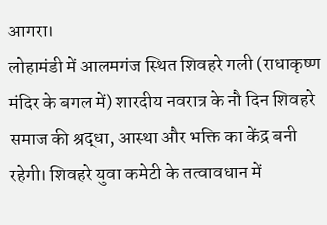आगरा।
लोहामंडी में आलमगंज स्थित शिवहरे गली (राधाकृष्ण मंदिर के बगल में) शारदीय नवरात्र के नौ दिन शिवहरे समाज की श्रद्धा, आस्था और भक्ति का केंद्र बनी रहेगी। शिवहरे युवा कमेटी के तत्वावधान में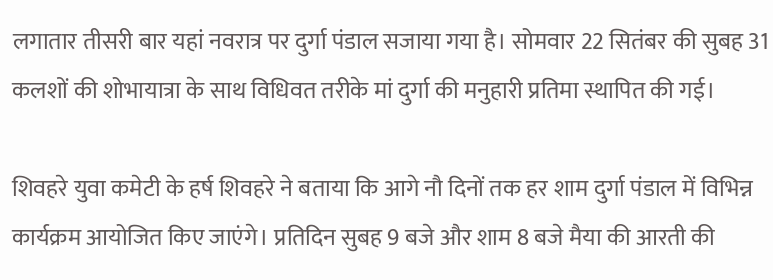लगातार तीसरी बार यहां नवरात्र पर दुर्गा पंडाल सजाया गया है। सोमवार 22 सितंबर की सुबह 31 कलशों की शोभायात्रा के साथ विधिवत तरीके मां दुर्गा की मनुहारी प्रतिमा स्थापित की गई।

शिवहरे युवा कमेटी के हर्ष शिवहरे ने बताया कि आगे नौ दिनों तक हर शाम दुर्गा पंडाल में विभिन्न कार्यक्रम आयोजित किए जाएंगे। प्रतिदिन सुबह 9 बजे और शाम 8 बजे मैया की आरती की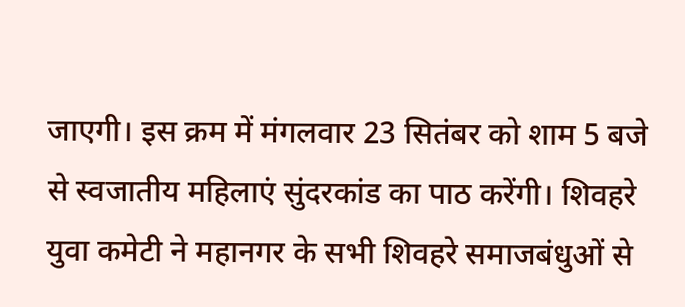जाएगी। इस क्रम में मंगलवार 23 सितंबर को शाम 5 बजे से स्वजातीय महिलाएं सुंदरकांड का पाठ करेंगी। शिवहरे युवा कमेटी ने महानगर के सभी शिवहरे समाजबंधुओं से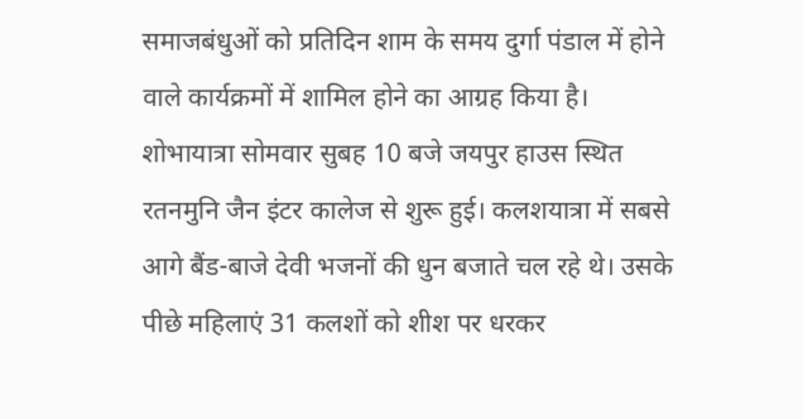समाजबंधुओं को प्रतिदिन शाम के समय दुर्गा पंडाल में होने वाले कार्यक्रमों में शामिल होने का आग्रह किया है।
शोभायात्रा सोमवार सुबह 10 बजे जयपुर हाउस स्थित रतनमुनि जैन इंटर कालेज से शुरू हुई। कलशयात्रा में सबसे आगे बैंड-बाजे देवी भजनों की धुन बजाते चल रहे थे। उसके पीछे महिलाएं 31 कलशों को शीश पर धरकर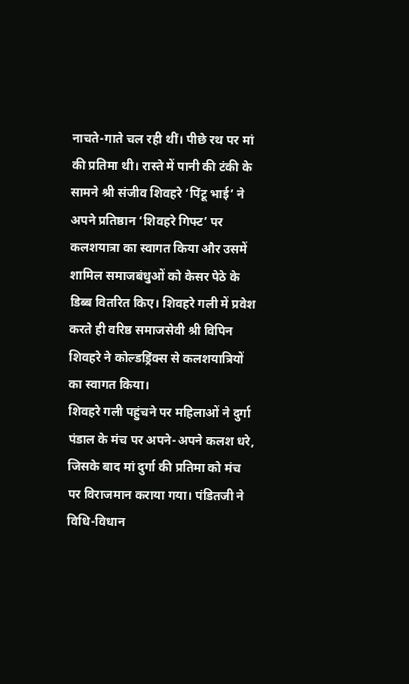नाचते-गाते चल रही थीं। पीछे रथ पर मां की प्रतिमा थी। रास्ते में पानी की टंकी के सामने श्री संजीव शिवहरे ‘पिंटू भाई’ ने अपने प्रतिष्ठान ‘शिवहरे गिफ्ट’ पर कलशयात्रा का स्वागत किया और उसमें शामिल समाजबंधुओं को केसर पेठे के डिब्ब वितरित किए। शिवहरे गली में प्रवेश करते ही वरिष्ठ समाजसेवी श्री विपिन शिवहरे ने कोल्डड्रिंक्स से कलशयात्रियों का स्वागत किया।
शिवहरे गली पहुंचने पर महिलाओं ने दुर्गा पंडाल के मंच पर अपने-अपने कलश धरे, जिसके बाद मां दुर्गा की प्रतिमा को मंच पर विराजमान कराया गया। पंडितजी ने विधि-विधान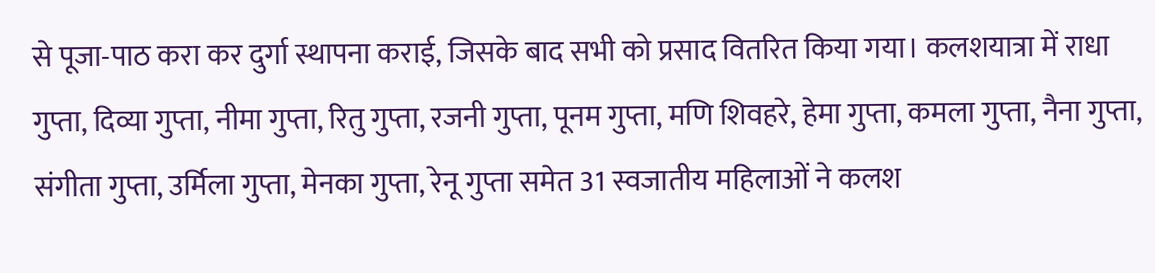से पूजा-पाठ करा कर दुर्गा स्थापना कराई, जिसके बाद सभी को प्रसाद वितरित किया गया। कलशयात्रा में राधा गुप्ता, दिव्या गुप्ता, नीमा गुप्ता, रितु गुप्ता, रजनी गुप्ता, पूनम गुप्ता, मणि शिवहरे, हेमा गुप्ता, कमला गुप्ता, नैना गुप्ता, संगीता गुप्ता, उर्मिला गुप्ता, मेनका गुप्ता, रेनू गुप्ता समेत 31 स्वजातीय महिलाओं ने कलश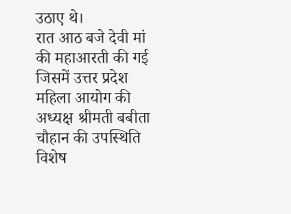उठाए थे।
रात आठ बजे देवी मां की महाआरती की गई जिसमें उत्तर प्रदेश महिला आयोग की अध्यक्ष श्रीमती बबीता चौहान की उपस्थिति विशेष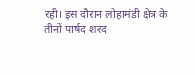रही। इस दौरान लोहामंडी क्षेत्र के तीनों पार्षद शरद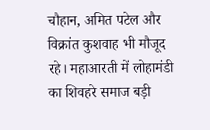चौहान, अमित पटेल और विक्रांत कुशवाह भी मौजूद रहे। महाआरती में लोहामंडी का शिवहरे समाज बड़ी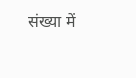संख्या में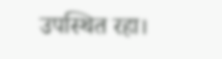उपस्थित रहा।